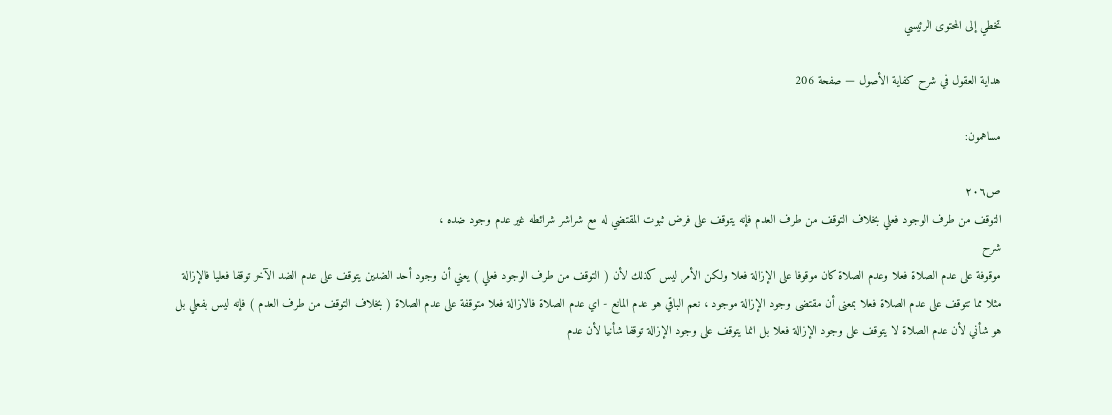تخطي إلى المحتوى الرئيسي

هداية العقول في شرح كفاية الأصول — صفحة 206

مساهمون:

ص٢٠٦
التوقف من طرف الوجود فعلي بخلاف التوقف من طرف العدم فإنه يتوقف على فرض ثبوت المقتضي له مع شراشر شرائطه غير عدم وجود ضده ،
شرح
موقوفة على عدم الصلاة فعلا وعدم الصلاة كان موقوفا على الإزالة فعلا ولكن الأمر ليس كذلك لأن ( التوقف من طرف الوجود فعلي ) يعني أن وجود أحد الضدين يتوقف على عدم الضد الآخر توقفا فعليا فالإزالة مثلا مما تتوقف على عدم الصلاة فعلا بمعنى أن مقتضى وجود الإزالة موجود ، نعم الباقي هو عدم المانع - اي عدم الصلاة فالازالة فعلا متوقفة على عدم الصلاة ( بخلاف التوقف من طرف العدم ) فإنه ليس بفعلي بل هو شأني لأن عدم الصلاة لا يتوقف على وجود الإزالة فعلا بل انما يتوقف على وجود الإزالة توقفا شأنيا لأن عدم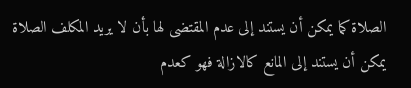الصلاة كما يمكن أن يستند إلى عدم المقتضى لها بأن لا يريد المكلف الصلاة يمكن أن يستند إلى المانع كالازالة فهو كعدم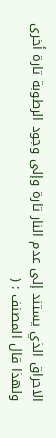الاحراق الذي يستند إلى عدم النار تارة وإلى وجود الرطوبة تارة أخرى ولهذا قال المصنف : (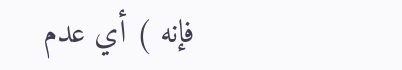فإنه ) أي عدم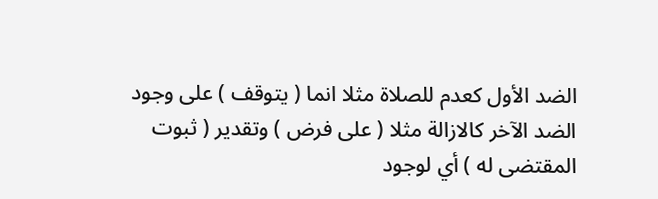الضد الأول كعدم للصلاة مثلا انما ( يتوقف ) على وجود الضد الآخر كالازالة مثلا ( على فرض ) وتقدير ( ثبوت المقتضى له ) أي لوجود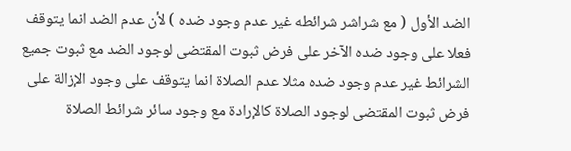الضد الأول ( مع شراشر شرائطه غير عدم وجود ضده ) لأن عدم الضد انما يتوقف فعلا على وجود ضده الآخر على فرض ثبوت المقتضى لوجود الضد مع ثبوت جميع الشرائط غير عدم وجود ضده مثلا عدم الصلاة انما يتوقف على وجود الإزالة على فرض ثبوت المقتضى لوجود الصلاة كالإرادة مع وجود سائر شرائط الصلاة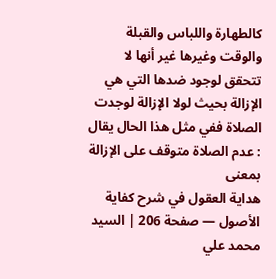كالطهارة واللباس والقبلة والوقت وغيرها غير أنها لا تتحقق لوجود ضدها التي هي الإزالة بحيث لولا الإزالة لوجدت الصلاة ففي مثل هذا الحال يقال : عدم الصلاة متوقف على الإزالة بمعنى
هداية العقول في شرح كفاية الأصول — صفحة 206 | السيد محمد علي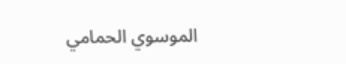الموسوي الحمامي